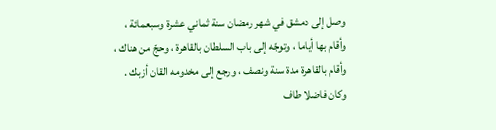وصل إلى دمشق في شهر رمضان سنة ثماني عشرة وسبعمائة ، وأقام بها أياما ، وتوجّه إلى باب السلطان بالقاهرة ، وحجّ من هناك ، وأقام بالقاهرة مدة سنة ونصف ، ورجع إلى مخدومه القان أزبك .
وكان فاضلا طاف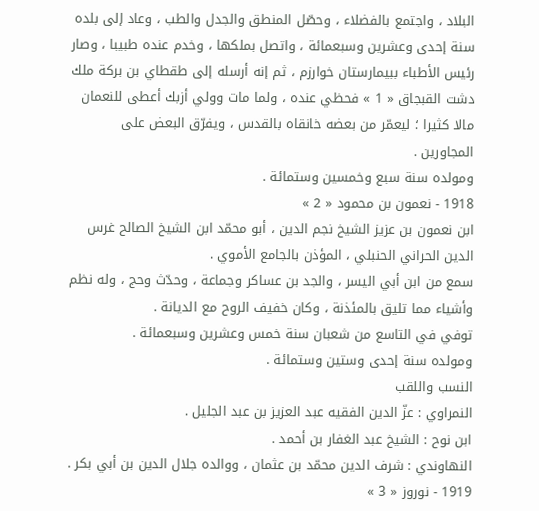البلاد ، واجتمع بالفضلاء ، وحصّل المنطق والجدل والطب ، وعاد إلى بلده سنة إحدى وعشرين وسبعمائة ، واتصل بملكها ، وخدم عنده طبيبا ، وصار رئيس الأطباء ببيمارستان خوارزم ، ثم إنه أرسله إلى طقطاي بن بركة ملك دشت القبجاق « 1 » فحظي عنده ، ولما مات وولي أزبك أعطى للنعمان مالا كثيرا ؛ ليعمّر من بعضه خانقاه بالقدس ، ويفرّق البعض على المجاورين .
ومولده سنة سبع وخمسين وستمائة .
1918 - نعمون بن محمود « 2 »
ابن نعمون بن عزيز الشيخ نجم الدين ، أبو محمّد ابن الشيخ الصالح غرس الدين الحراني الحنبلي ، المؤذن بالجامع الأموي .
سمع من ابن أبي اليسر ، والجد بن عساكر وجماعة ، وحدّث وحج ، وله نظم وأشياء مما تليق بالمئذنة ، وكان خفيف الروح مع الديانة .
توفي في التاسع من شعبان سنة خمس وعشرين وسبعمائة .
ومولده سنة إحدى وستين وستمائة .
النسب واللقب
النمراوي : عزّ الدين الفقيه عبد العزيز بن عبد الجليل .
ابن نوح : الشيخ عبد الغفار بن أحمد .
النهاوندي : شرف الدين محمّد بن عثمان ، ووالده جلال الدين بن أبي بكر .
1919 - نوروز « 3 »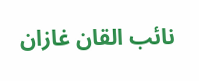نائب القان غازان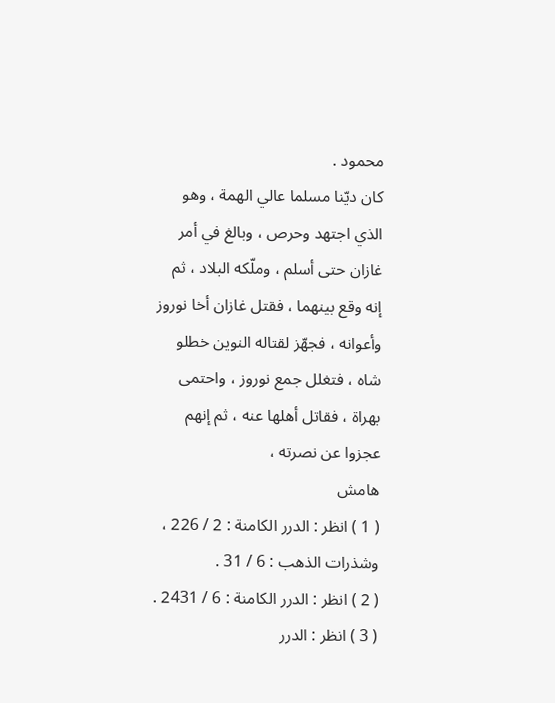محمود .
كان ديّنا مسلما عالي الهمة ، وهو الذي اجتهد وحرص ، وبالغ في أمر غازان حتى أسلم ، وملّكه البلاد ، ثم إنه وقع بينهما ، فقتل غازان أخا نوروز وأعوانه ، فجهّز لقتاله النوين خطلو شاه ، فتغلل جمع نوروز ، واحتمى بهراة ، فقاتل أهلها عنه ، ثم إنهم عجزوا عن نصرته ،
هامش
( 1 ) انظر : الدرر الكامنة : 2 / 226 ، وشذرات الذهب : 6 / 31 .
( 2 ) انظر : الدرر الكامنة : 6 / 2431 .
( 3 ) انظر : الدرر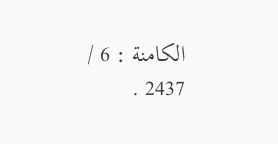الكامنة : 6 / 2437 .